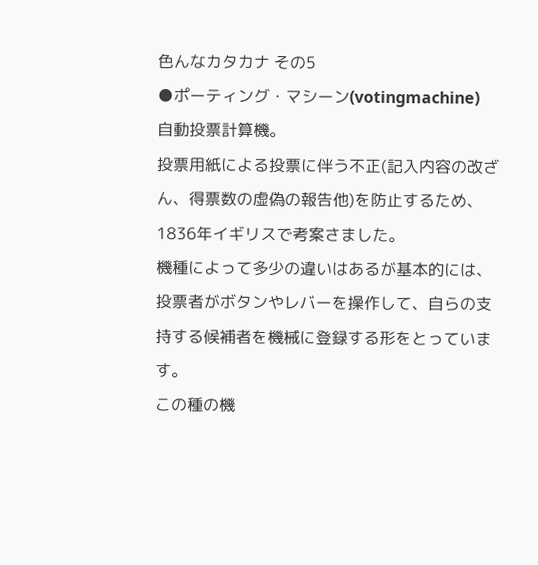色んなカタカナ その5
●ポーティング・マシーン(votingmachine)
自動投票計算機。
投票用紙による投票に伴う不正(記入内容の改ざん、得票数の虚偽の報告他)を防止するため、1836年イギリスで考案さました。
機種によって多少の違いはあるが基本的には、投票者がボタンやレバーを操作して、自らの支持する候補者を機械に登録する形をとっています。
この種の機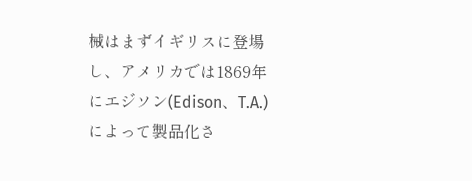械はまずイギリスに登場し、アメリカでは1869年にエジソン(Edison、T.A.)によって製品化さ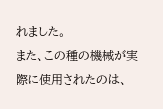れました。
また、この種の機械が実際に使用されたのは、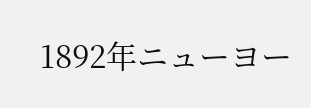1892年ニューヨー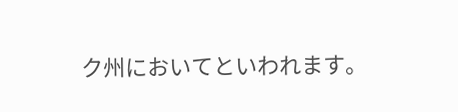ク州においてといわれます。